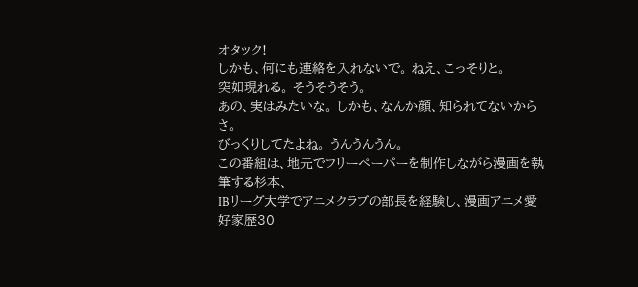オタック!
しかも、何にも連絡を入れないで。 ねえ、こっそりと。
突如現れる。 そうそうそう。
あの、実はみたいな。 しかも、なんか顔、知られてないからさ。
びっくりしてたよね。 うんうんうん。
この番組は、地元でフリーペーパーを制作しながら漫画を執筆する杉本、
IBリーグ大学でアニメクラブの部長を経験し、漫画アニメ愛好家歴30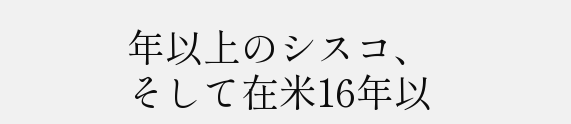年以上のシスコ、
そして在米16年以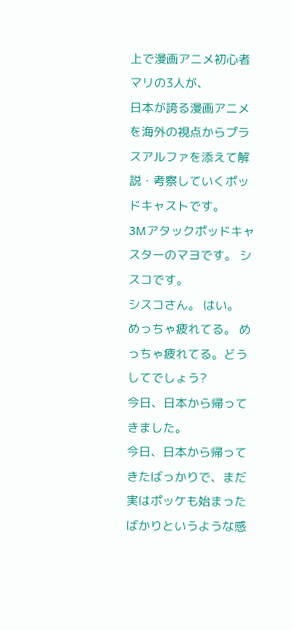上で漫画アニメ初心者マリの3人が、
日本が誇る漫画アニメを海外の視点からプラスアルファを添えて解説・考察していくポッドキャストです。
3Mアタックポッドキャスターのマヨです。 シスコです。
シスコさん。 はい。
めっちゃ疲れてる。 めっちゃ疲れてる。どうしてでしょう?
今日、日本から帰ってきました。
今日、日本から帰ってきたばっかりで、まだ実はポッケも始まったばかりというような感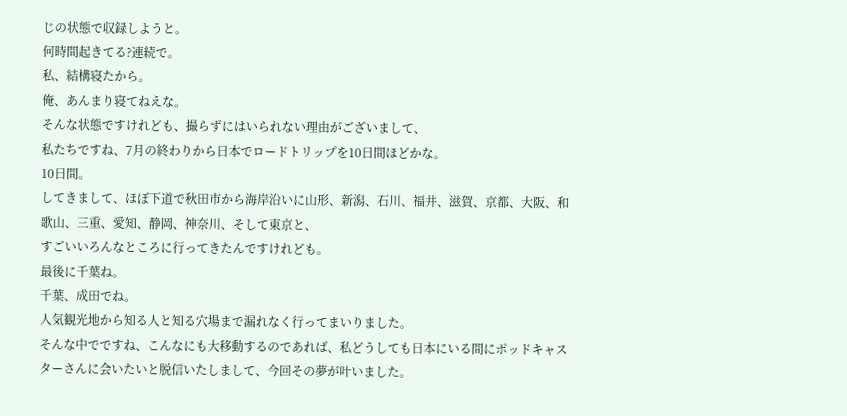じの状態で収録しようと。
何時間起きてる?連続で。
私、結構寝たから。
俺、あんまり寝てねえな。
そんな状態ですけれども、撮らずにはいられない理由がございまして、
私たちですね、7月の終わりから日本でロードトリップを10日間ほどかな。
10日間。
してきまして、ほぼ下道で秋田市から海岸沿いに山形、新潟、石川、福井、滋賀、京都、大阪、和歌山、三重、愛知、静岡、神奈川、そして東京と、
すごいいろんなところに行ってきたんですけれども。
最後に千葉ね。
千葉、成田でね。
人気観光地から知る人と知る穴場まで漏れなく行ってまいりました。
そんな中でですね、こんなにも大移動するのであれば、私どうしても日本にいる間にポッドキャスターさんに会いたいと脱信いたしまして、今回その夢が叶いました。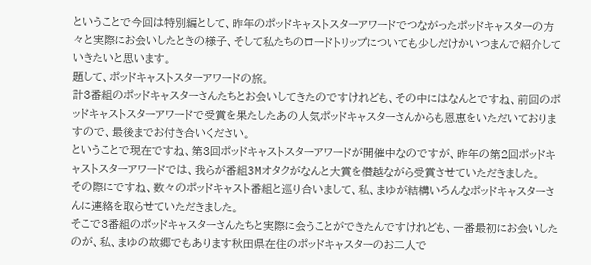ということで今回は特別編として、昨年のポッドキャストスターアワードでつながったポッドキャスターの方々と実際にお会いしたときの様子、そして私たちのロードトリップについても少しだけかいつまんで紹介していきたいと思います。
題して、ポッドキャストスターアワードの旅。
計3番組のポッドキャスターさんたちとお会いしてきたのですけれども、その中にはなんとですね、前回のポッドキャストスターアワードで受賞を果たしたあの人気ポッドキャスターさんからも恩恵をいただいておりますので、最後までお付き合いください。
ということで現在ですね、第3回ポッドキャストスターアワードが開催中なのですが、昨年の第2回ポッドキャストスターアワードでは、我らが番組3Mオタクがなんと大賞を僭越ながら受賞させていただきました。
その際にですね、数々のポッドキャスト番組と巡り合いまして、私、まゆが結構いろんなポッドキャスターさんに連絡を取らせていただきました。
そこで3番組のポッドキャスターさんたちと実際に会うことができたんですけれども、一番最初にお会いしたのが、私、まゆの故郷でもあります秋田県在住のポッドキャスターのお二人で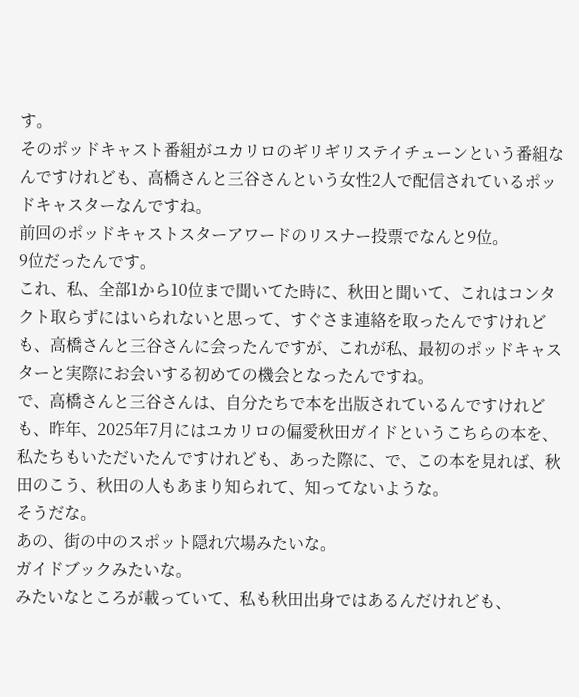す。
そのポッドキャスト番組がユカリロのギリギリステイチューンという番組なんですけれども、高橋さんと三谷さんという女性2人で配信されているポッドキャスターなんですね。
前回のポッドキャストスターアワードのリスナー投票でなんと9位。
9位だったんです。
これ、私、全部1から10位まで聞いてた時に、秋田と聞いて、これはコンタクト取らずにはいられないと思って、すぐさま連絡を取ったんですけれども、高橋さんと三谷さんに会ったんですが、これが私、最初のポッドキャスターと実際にお会いする初めての機会となったんですね。
で、高橋さんと三谷さんは、自分たちで本を出版されているんですけれども、昨年、2025年7月にはユカリロの偏愛秋田ガイドというこちらの本を、私たちもいただいたんですけれども、あった際に、で、この本を見れば、秋田のこう、秋田の人もあまり知られて、知ってないような。
そうだな。
あの、街の中のスポット隠れ穴場みたいな。
ガイドブックみたいな。
みたいなところが載っていて、私も秋田出身ではあるんだけれども、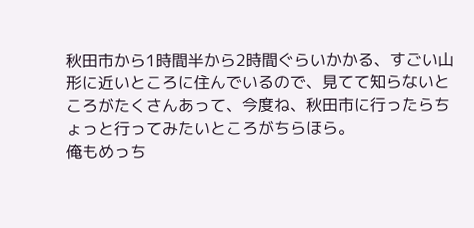秋田市から1時間半から2時間ぐらいかかる、すごい山形に近いところに住んでいるので、見てて知らないところがたくさんあって、今度ね、秋田市に行ったらちょっと行ってみたいところがちらほら。
俺もめっち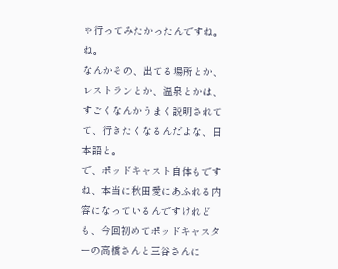ゃ行ってみたかったんですね。
ね。
なんかその、出てる場所とか、レストランとか、温泉とかは、すごくなんかうまく説明されてて、行きたくなるんだよな、日本語と。
で、ポッドキャスト自体もですね、本当に秋田愛にあふれる内容になっているんですけれども、今回初めてポッドキャスターの高橋さんと三谷さんに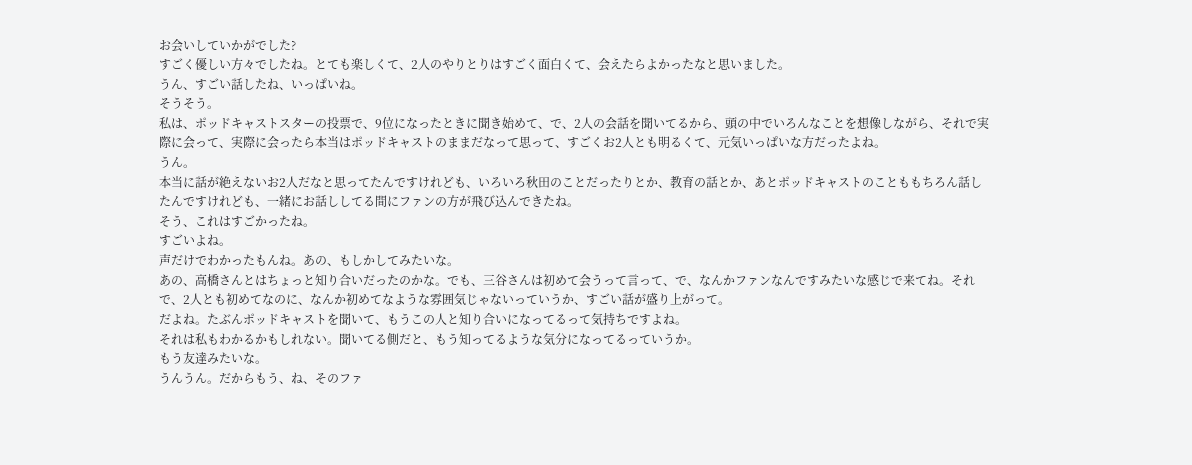お会いしていかがでした?
すごく優しい方々でしたね。とても楽しくて、2人のやりとりはすごく面白くて、会えたらよかったなと思いました。
うん、すごい話したね、いっぱいね。
そうそう。
私は、ポッドキャストスターの投票で、9位になったときに聞き始めて、で、2人の会話を聞いてるから、頭の中でいろんなことを想像しながら、それで実際に会って、実際に会ったら本当はポッドキャストのままだなって思って、すごくお2人とも明るくて、元気いっぱいな方だったよね。
うん。
本当に話が絶えないお2人だなと思ってたんですけれども、いろいろ秋田のことだったりとか、教育の話とか、あとポッドキャストのことももちろん話したんですけれども、一緒にお話ししてる間にファンの方が飛び込んできたね。
そう、これはすごかったね。
すごいよね。
声だけでわかったもんね。あの、もしかしてみたいな。
あの、高橋さんとはちょっと知り合いだったのかな。でも、三谷さんは初めて会うって言って、で、なんかファンなんですみたいな感じで来てね。それで、2人とも初めてなのに、なんか初めてなような雰囲気じゃないっていうか、すごい話が盛り上がって。
だよね。たぶんポッドキャストを聞いて、もうこの人と知り合いになってるって気持ちですよね。
それは私もわかるかもしれない。聞いてる側だと、もう知ってるような気分になってるっていうか。
もう友達みたいな。
うんうん。だからもう、ね、そのファ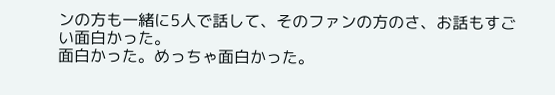ンの方も一緒に5人で話して、そのファンの方のさ、お話もすごい面白かった。
面白かった。めっちゃ面白かった。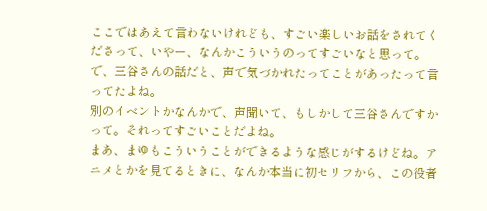ここではあえて言わないけれども、すごい楽しいお話をされてくださって、いやー、なんかこういうのってすごいなと思って。で、三谷さんの話だと、声で気づかれたってことがあったって言ってたよね。
別のイベントかなんかで、声聞いて、もしかして三谷さんですかって。それってすごいことだよね。
まあ、まゆもこういうことができるような感じがするけどね。アニメとかを見てるときに、なんか本当に初セリフから、この役者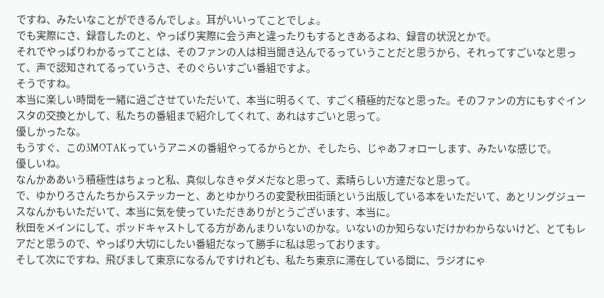ですね、みたいなことができるんでしょ。耳がいいってことでしょ。
でも実際にさ、録音したのと、やっぱり実際に会う声と違ったりもするときあるよね、録音の状況とかで。
それでやっぱりわかるってことは、そのファンの人は相当聞き込んでるっていうことだと思うから、それってすごいなと思って、声で認知されてるっていうさ、そのぐらいすごい番組ですよ。
そうですね。
本当に楽しい時間を一緒に過ごさせていただいて、本当に明るくて、すごく積極的だなと思った。そのファンの方にもすぐインスタの交換とかして、私たちの番組まで紹介してくれて、あれはすごいと思って。
優しかったな。
もうすぐ、この3MOTAKっていうアニメの番組やってるからとか、そしたら、じゃあフォローします、みたいな感じで。
優しいね。
なんかああいう積極性はちょっと私、真似しなきゃダメだなと思って、素晴らしい方達だなと思って。
で、ゆかりろさんたちからステッカーと、あとゆかりろの変愛秋田街頭という出版している本をいただいて、あとリングジュースなんかもいただいて、本当に気を使っていただきありがとうございます、本当に。
秋田をメインにして、ポッドキャストしてる方があんまりいないのかな。いないのか知らないだけかわからないけど、とてもレアだと思うので、やっぱり大切にしたい番組だなって勝手に私は思っております。
そして次にですね、飛びまして東京になるんですけれども、私たち東京に滞在している間に、ラジオにゃ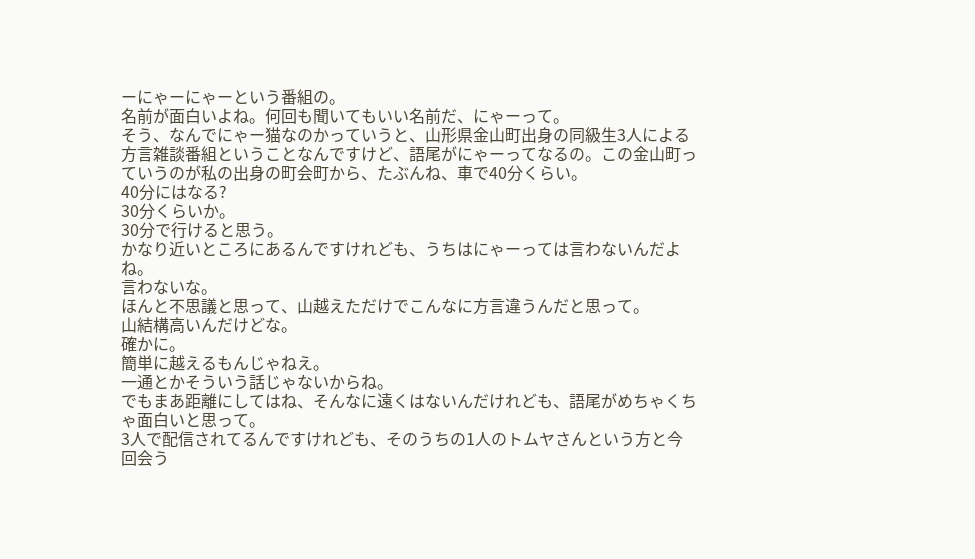ーにゃーにゃーという番組の。
名前が面白いよね。何回も聞いてもいい名前だ、にゃーって。
そう、なんでにゃー猫なのかっていうと、山形県金山町出身の同級生3人による方言雑談番組ということなんですけど、語尾がにゃーってなるの。この金山町っていうのが私の出身の町会町から、たぶんね、車で40分くらい。
40分にはなる?
30分くらいか。
30分で行けると思う。
かなり近いところにあるんですけれども、うちはにゃーっては言わないんだよね。
言わないな。
ほんと不思議と思って、山越えただけでこんなに方言違うんだと思って。
山結構高いんだけどな。
確かに。
簡単に越えるもんじゃねえ。
一通とかそういう話じゃないからね。
でもまあ距離にしてはね、そんなに遠くはないんだけれども、語尾がめちゃくちゃ面白いと思って。
3人で配信されてるんですけれども、そのうちの1人のトムヤさんという方と今回会う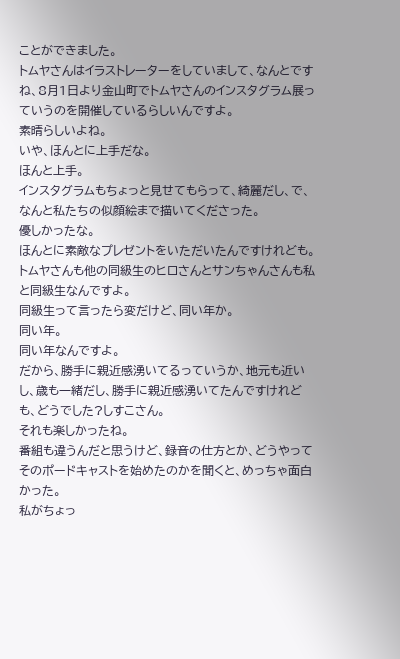ことができました。
トムヤさんはイラストレーターをしていまして、なんとですね、8月1日より金山町でトムヤさんのインスタグラム展っていうのを開催しているらしいんですよ。
素晴らしいよね。
いや、ほんとに上手だな。
ほんと上手。
インスタグラムもちょっと見せてもらって、綺麗だし、で、なんと私たちの似顔絵まで描いてくださった。
優しかったな。
ほんとに素敵なプレゼントをいただいたんですけれども。
トムヤさんも他の同級生のヒロさんとサンちゃんさんも私と同級生なんですよ。
同級生って言ったら変だけど、同い年か。
同い年。
同い年なんですよ。
だから、勝手に親近感湧いてるっていうか、地元も近いし、歳も一緒だし、勝手に親近感湧いてたんですけれども、どうでした?しすこさん。
それも楽しかったね。
番組も違うんだと思うけど、録音の仕方とか、どうやってそのポードキャストを始めたのかを聞くと、めっちゃ面白かった。
私がちょっ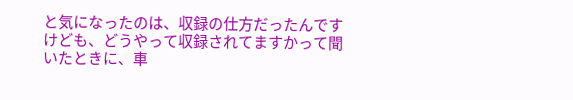と気になったのは、収録の仕方だったんですけども、どうやって収録されてますかって聞いたときに、車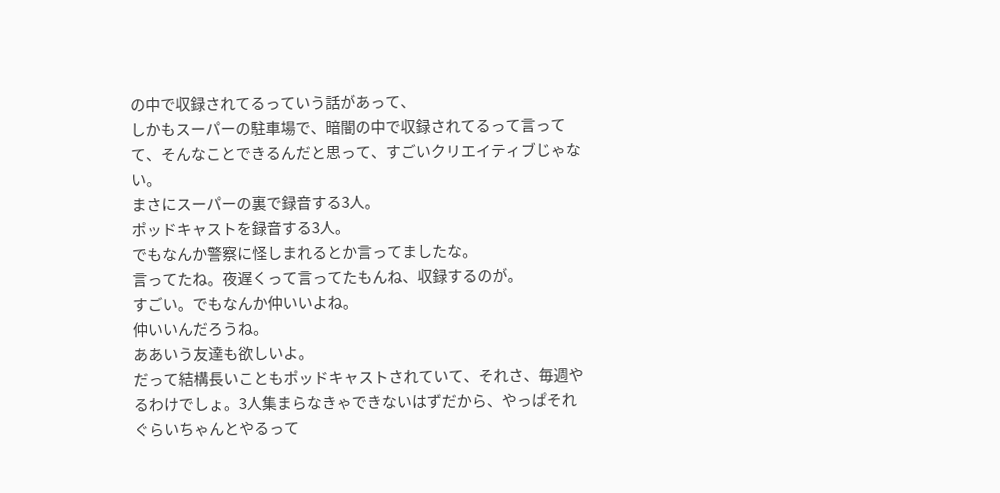の中で収録されてるっていう話があって、
しかもスーパーの駐車場で、暗闇の中で収録されてるって言ってて、そんなことできるんだと思って、すごいクリエイティブじゃない。
まさにスーパーの裏で録音する3人。
ポッドキャストを録音する3人。
でもなんか警察に怪しまれるとか言ってましたな。
言ってたね。夜遅くって言ってたもんね、収録するのが。
すごい。でもなんか仲いいよね。
仲いいんだろうね。
ああいう友達も欲しいよ。
だって結構長いこともポッドキャストされていて、それさ、毎週やるわけでしょ。3人集まらなきゃできないはずだから、やっぱそれぐらいちゃんとやるって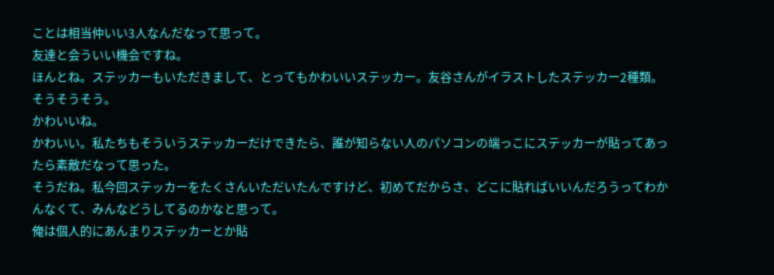ことは相当仲いい3人なんだなって思って。
友達と会ういい機会ですね。
ほんとね。ステッカーもいただきまして、とってもかわいいステッカー。友谷さんがイラストしたステッカー2種類。
そうそうそう。
かわいいね。
かわいい。私たちもそういうステッカーだけできたら、誰が知らない人のパソコンの端っこにステッカーが貼ってあったら素敵だなって思った。
そうだね。私今回ステッカーをたくさんいただいたんですけど、初めてだからさ、どこに貼ればいいんだろうってわかんなくて、みんなどうしてるのかなと思って。
俺は個人的にあんまりステッカーとか貼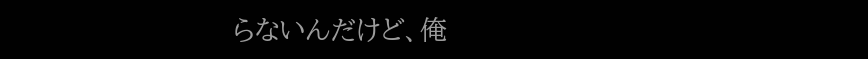らないんだけど、俺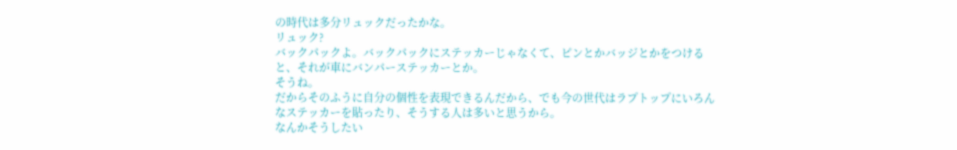の時代は多分リュックだったかな。
リュック?
バックパックよ。バックパックにステッカーじゃなくて、ピンとかバッジとかをつけると、それが車にバンパーステッカーとか。
そうね。
だからそのふうに自分の個性を表現できるんだから、でも今の世代はラプトップにいろんなステッカーを貼ったり、そうする人は多いと思うから。
なんかそうしたい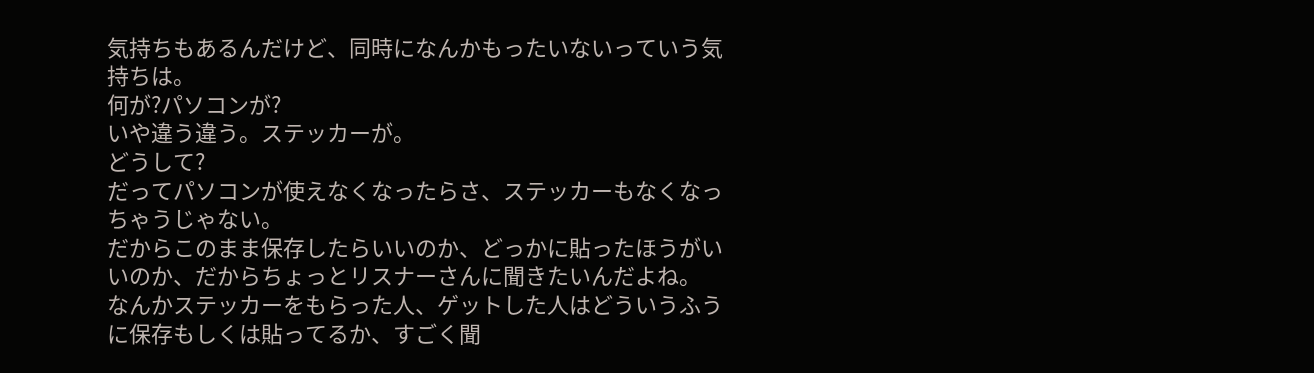気持ちもあるんだけど、同時になんかもったいないっていう気持ちは。
何が?パソコンが?
いや違う違う。ステッカーが。
どうして?
だってパソコンが使えなくなったらさ、ステッカーもなくなっちゃうじゃない。
だからこのまま保存したらいいのか、どっかに貼ったほうがいいのか、だからちょっとリスナーさんに聞きたいんだよね。
なんかステッカーをもらった人、ゲットした人はどういうふうに保存もしくは貼ってるか、すごく聞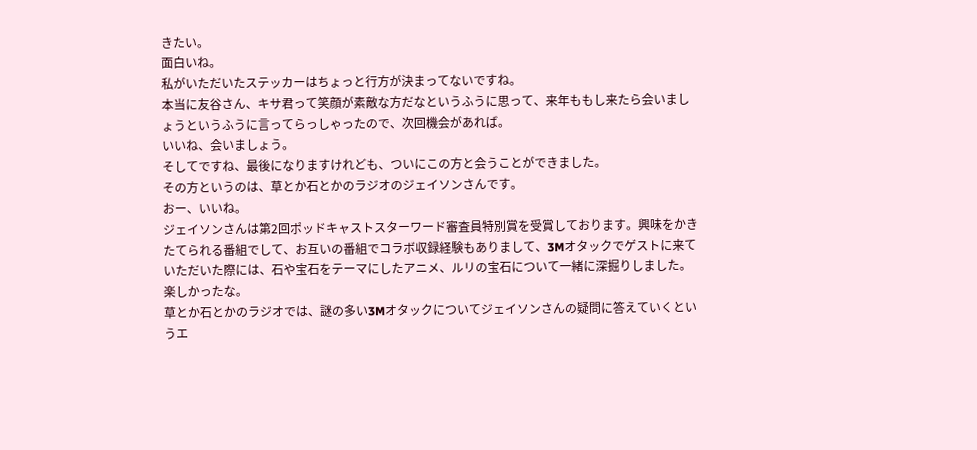きたい。
面白いね。
私がいただいたステッカーはちょっと行方が決まってないですね。
本当に友谷さん、キサ君って笑顔が素敵な方だなというふうに思って、来年ももし来たら会いましょうというふうに言ってらっしゃったので、次回機会があれば。
いいね、会いましょう。
そしてですね、最後になりますけれども、ついにこの方と会うことができました。
その方というのは、草とか石とかのラジオのジェイソンさんです。
おー、いいね。
ジェイソンさんは第2回ポッドキャストスターワード審査員特別賞を受賞しております。興味をかきたてられる番組でして、お互いの番組でコラボ収録経験もありまして、3Mオタックでゲストに来ていただいた際には、石や宝石をテーマにしたアニメ、ルリの宝石について一緒に深掘りしました。
楽しかったな。
草とか石とかのラジオでは、謎の多い3Mオタックについてジェイソンさんの疑問に答えていくというエ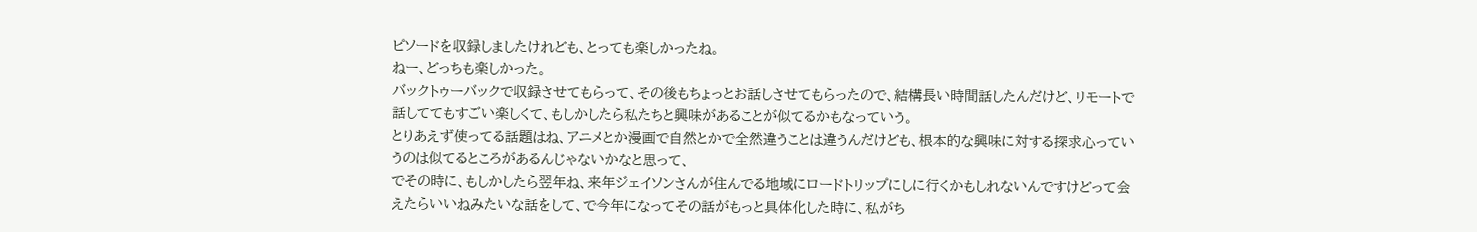ピソードを収録しましたけれども、とっても楽しかったね。
ねー、どっちも楽しかった。
バックトゥーバックで収録させてもらって、その後もちょっとお話しさせてもらったので、結構長い時間話したんだけど、リモートで話しててもすごい楽しくて、もしかしたら私たちと興味があることが似てるかもなっていう。
とりあえず使ってる話題はね、アニメとか漫画で自然とかで全然違うことは違うんだけども、根本的な興味に対する探求心っていうのは似てるところがあるんじゃないかなと思って、
でその時に、もしかしたら翌年ね、来年ジェイソンさんが住んでる地域にロードトリップにしに行くかもしれないんですけどって会えたらいいねみたいな話をして、で今年になってその話がもっと具体化した時に、私がち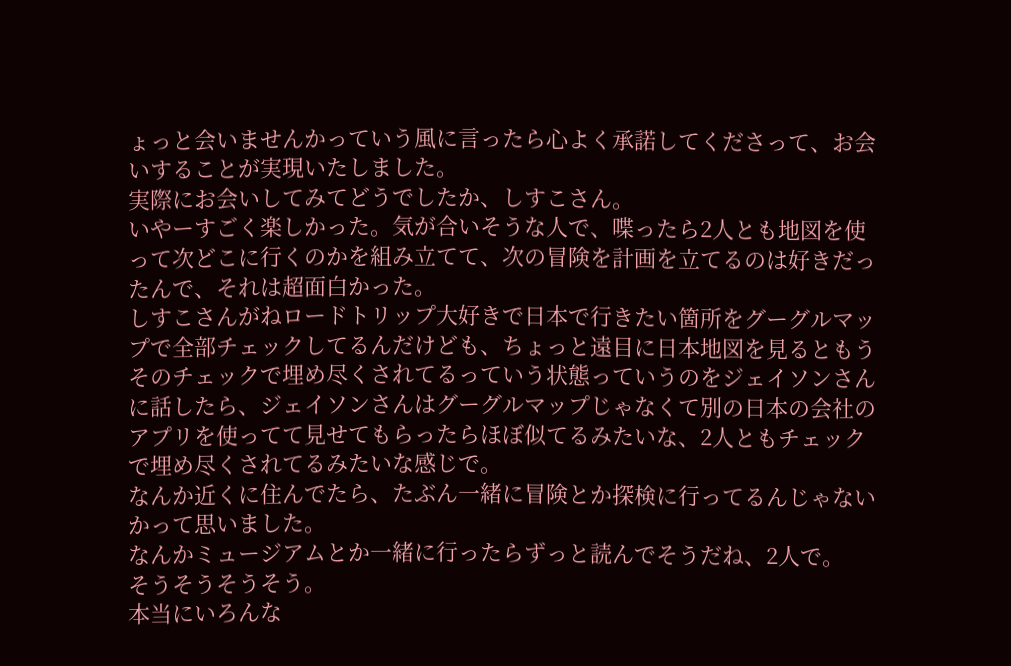ょっと会いませんかっていう風に言ったら心よく承諾してくださって、お会いすることが実現いたしました。
実際にお会いしてみてどうでしたか、しすこさん。
いやーすごく楽しかった。気が合いそうな人で、喋ったら2人とも地図を使って次どこに行くのかを組み立てて、次の冒険を計画を立てるのは好きだったんで、それは超面白かった。
しすこさんがねロードトリップ大好きで日本で行きたい箇所をグーグルマップで全部チェックしてるんだけども、ちょっと遠目に日本地図を見るともうそのチェックで埋め尽くされてるっていう状態っていうのをジェイソンさんに話したら、ジェイソンさんはグーグルマップじゃなくて別の日本の会社のアプリを使ってて見せてもらったらほぼ似てるみたいな、2人ともチェックで埋め尽くされてるみたいな感じで。
なんか近くに住んでたら、たぶん一緒に冒険とか探検に行ってるんじゃないかって思いました。
なんかミュージアムとか一緒に行ったらずっと読んでそうだね、2人で。
そうそうそうそう。
本当にいろんな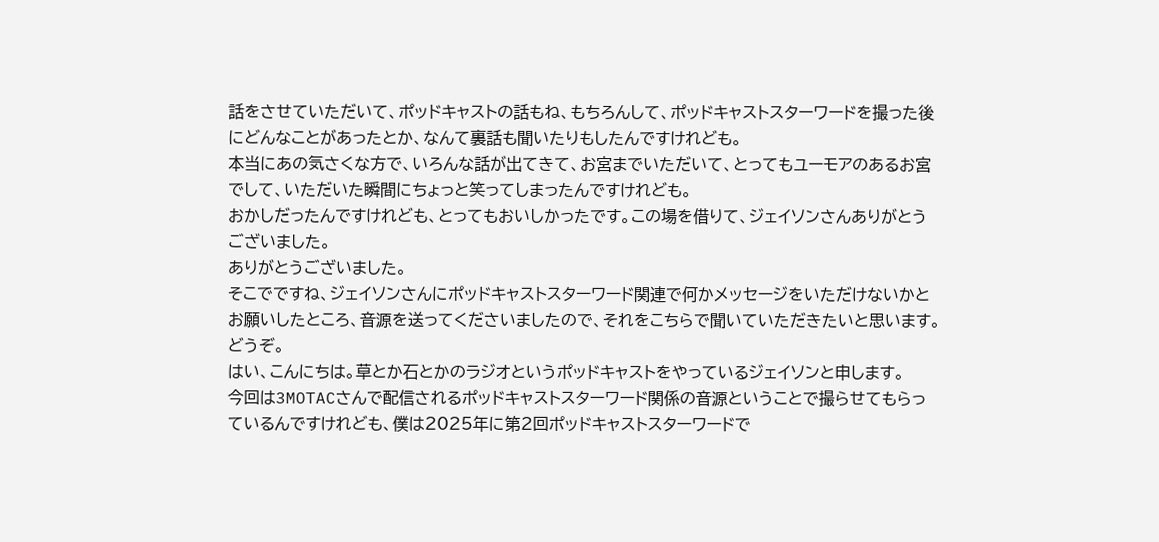話をさせていただいて、ポッドキャストの話もね、もちろんして、ポッドキャストスターワードを撮った後にどんなことがあったとか、なんて裏話も聞いたりもしたんですけれども。
本当にあの気さくな方で、いろんな話が出てきて、お宮までいただいて、とってもユーモアのあるお宮でして、いただいた瞬間にちょっと笑ってしまったんですけれども。
おかしだったんですけれども、とってもおいしかったです。この場を借りて、ジェイソンさんありがとうございました。
ありがとうございました。
そこでですね、ジェイソンさんにポッドキャストスターワード関連で何かメッセージをいただけないかとお願いしたところ、音源を送ってくださいましたので、それをこちらで聞いていただきたいと思います。どうぞ。
はい、こんにちは。草とか石とかのラジオというポッドキャストをやっているジェイソンと申します。
今回は3MOTACさんで配信されるポッドキャストスターワード関係の音源ということで撮らせてもらっているんですけれども、僕は2025年に第2回ポッドキャストスターワードで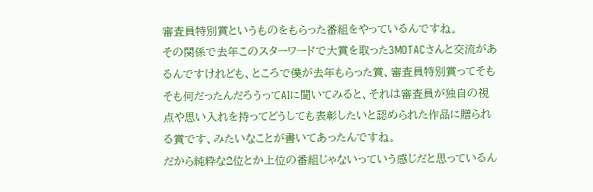審査員特別賞というものをもらった番組をやっているんですね。
その関係で去年このスターワードで大賞を取った3MOTACさんと交流があるんですけれども、ところで僕が去年もらった賞、審査員特別賞ってそもそも何だったんだろうってAIに聞いてみると、それは審査員が独自の視点や思い入れを持ってどうしても表彰したいと認められた作品に贈られる賞です、みたいなことが書いてあったんですね。
だから純粋な2位とか上位の番組じゃないっていう感じだと思っているん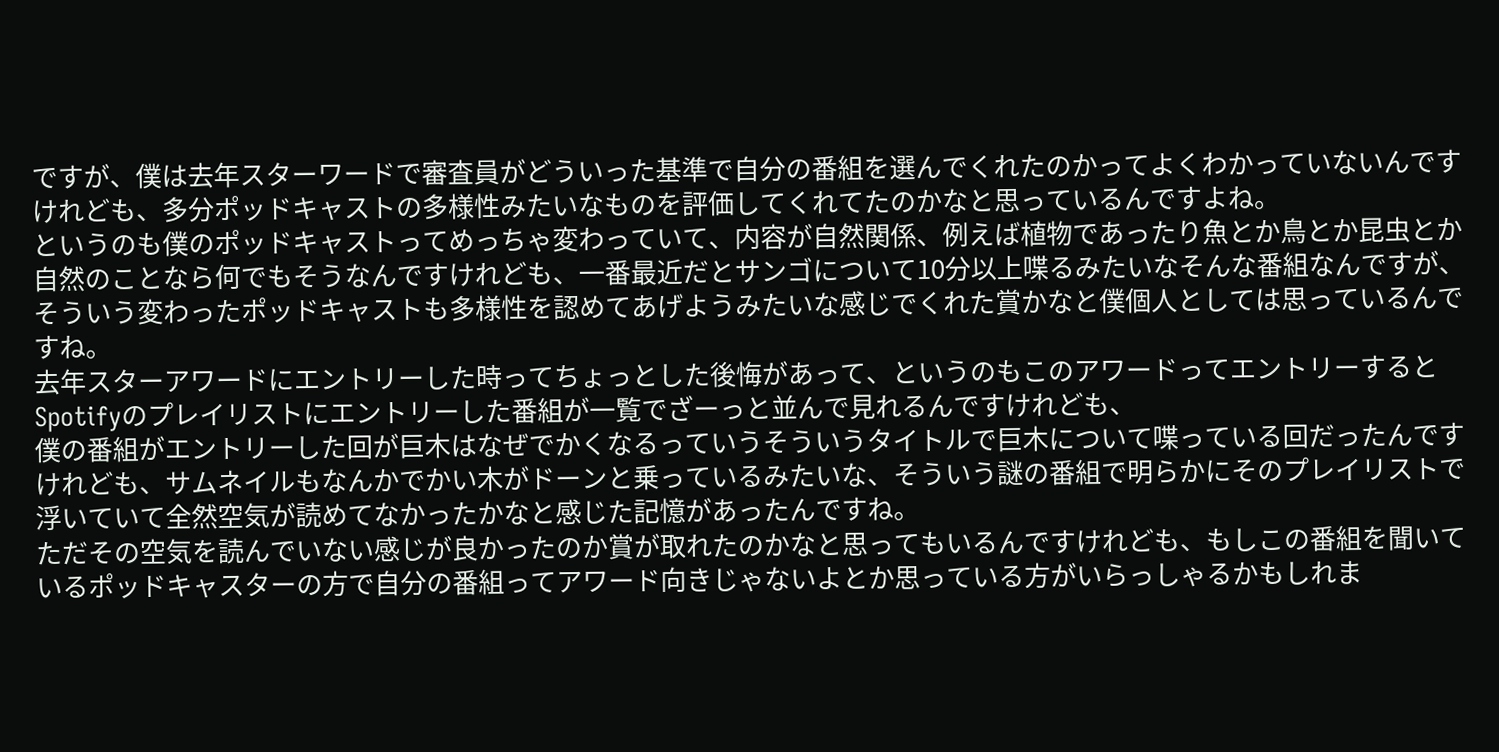ですが、僕は去年スターワードで審査員がどういった基準で自分の番組を選んでくれたのかってよくわかっていないんですけれども、多分ポッドキャストの多様性みたいなものを評価してくれてたのかなと思っているんですよね。
というのも僕のポッドキャストってめっちゃ変わっていて、内容が自然関係、例えば植物であったり魚とか鳥とか昆虫とか自然のことなら何でもそうなんですけれども、一番最近だとサンゴについて10分以上喋るみたいなそんな番組なんですが、そういう変わったポッドキャストも多様性を認めてあげようみたいな感じでくれた賞かなと僕個人としては思っているんですね。
去年スターアワードにエントリーした時ってちょっとした後悔があって、というのもこのアワードってエントリーするとSpotifyのプレイリストにエントリーした番組が一覧でざーっと並んで見れるんですけれども、
僕の番組がエントリーした回が巨木はなぜでかくなるっていうそういうタイトルで巨木について喋っている回だったんですけれども、サムネイルもなんかでかい木がドーンと乗っているみたいな、そういう謎の番組で明らかにそのプレイリストで浮いていて全然空気が読めてなかったかなと感じた記憶があったんですね。
ただその空気を読んでいない感じが良かったのか賞が取れたのかなと思ってもいるんですけれども、もしこの番組を聞いているポッドキャスターの方で自分の番組ってアワード向きじゃないよとか思っている方がいらっしゃるかもしれま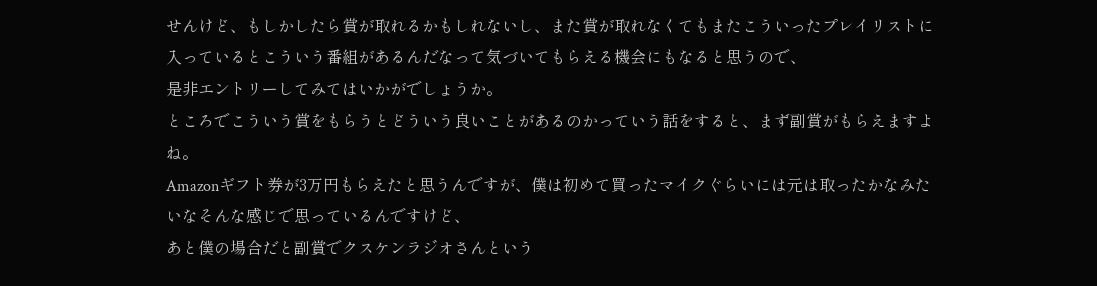せんけど、もしかしたら賞が取れるかもしれないし、また賞が取れなくてもまたこういったプレイリストに入っているとこういう番組があるんだなって気づいてもらえる機会にもなると思うので、
是非エントリーしてみてはいかがでしょうか。
ところでこういう賞をもらうとどういう良いことがあるのかっていう話をすると、まず副賞がもらえますよね。
Amazonギフト券が3万円もらえたと思うんですが、僕は初めて買ったマイクぐらいには元は取ったかなみたいなそんな感じで思っているんですけど、
あと僕の場合だと副賞でクスケンラジオさんという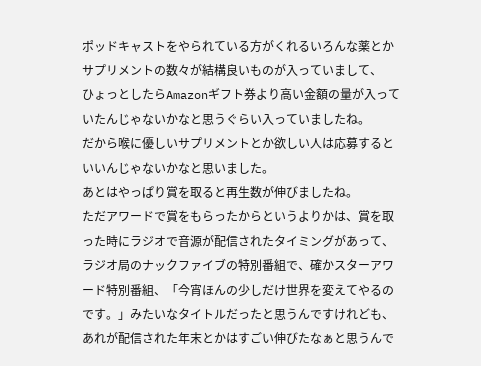ポッドキャストをやられている方がくれるいろんな薬とかサプリメントの数々が結構良いものが入っていまして、
ひょっとしたらAmazonギフト券より高い金額の量が入っていたんじゃないかなと思うぐらい入っていましたね。
だから喉に優しいサプリメントとか欲しい人は応募するといいんじゃないかなと思いました。
あとはやっぱり賞を取ると再生数が伸びましたね。
ただアワードで賞をもらったからというよりかは、賞を取った時にラジオで音源が配信されたタイミングがあって、
ラジオ局のナックファイブの特別番組で、確かスターアワード特別番組、「今宵ほんの少しだけ世界を変えてやるのです。」みたいなタイトルだったと思うんですけれども、
あれが配信された年末とかはすごい伸びたなぁと思うんで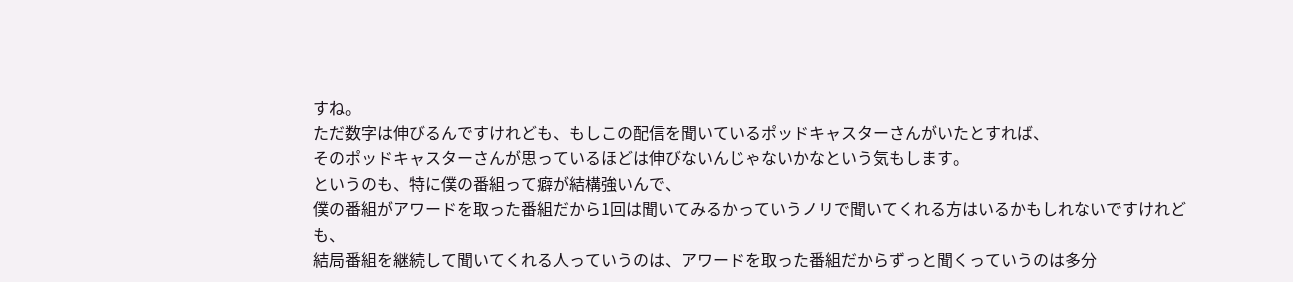すね。
ただ数字は伸びるんですけれども、もしこの配信を聞いているポッドキャスターさんがいたとすれば、
そのポッドキャスターさんが思っているほどは伸びないんじゃないかなという気もします。
というのも、特に僕の番組って癖が結構強いんで、
僕の番組がアワードを取った番組だから1回は聞いてみるかっていうノリで聞いてくれる方はいるかもしれないですけれども、
結局番組を継続して聞いてくれる人っていうのは、アワードを取った番組だからずっと聞くっていうのは多分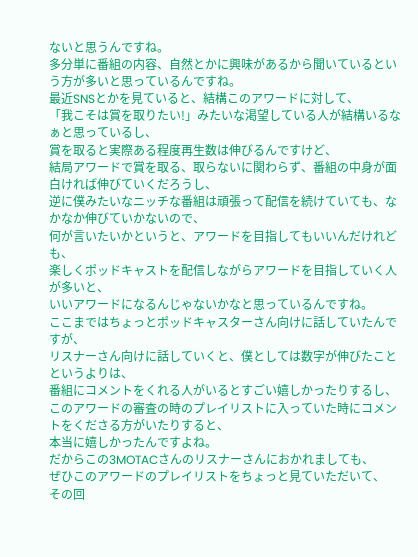ないと思うんですね。
多分単に番組の内容、自然とかに興味があるから聞いているという方が多いと思っているんですね。
最近SNSとかを見ていると、結構このアワードに対して、
「我こそは賞を取りたい!」みたいな渇望している人が結構いるなぁと思っているし、
賞を取ると実際ある程度再生数は伸びるんですけど、
結局アワードで賞を取る、取らないに関わらず、番組の中身が面白ければ伸びていくだろうし、
逆に僕みたいなニッチな番組は頑張って配信を続けていても、なかなか伸びていかないので、
何が言いたいかというと、アワードを目指してもいいんだけれども、
楽しくポッドキャストを配信しながらアワードを目指していく人が多いと、
いいアワードになるんじゃないかなと思っているんですね。
ここまではちょっとポッドキャスターさん向けに話していたんですが、
リスナーさん向けに話していくと、僕としては数字が伸びたことというよりは、
番組にコメントをくれる人がいるとすごい嬉しかったりするし、
このアワードの審査の時のプレイリストに入っていた時にコメントをくださる方がいたりすると、
本当に嬉しかったんですよね。
だからこの3MOTACさんのリスナーさんにおかれましても、
ぜひこのアワードのプレイリストをちょっと見ていただいて、
その回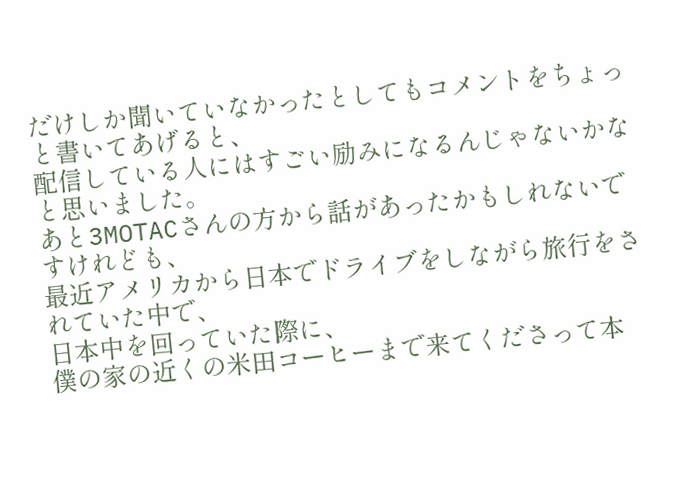だけしか聞いていなかったとしてもコメントをちょっと書いてあげると、
配信している人にはすごい励みになるんじゃないかなと思いました。
あと3MOTACさんの方から話があったかもしれないですけれども、
最近アメリカから日本でドライブをしながら旅行をされていた中で、
日本中を回っていた際に、
僕の家の近くの米田コーヒーまで来てくださって本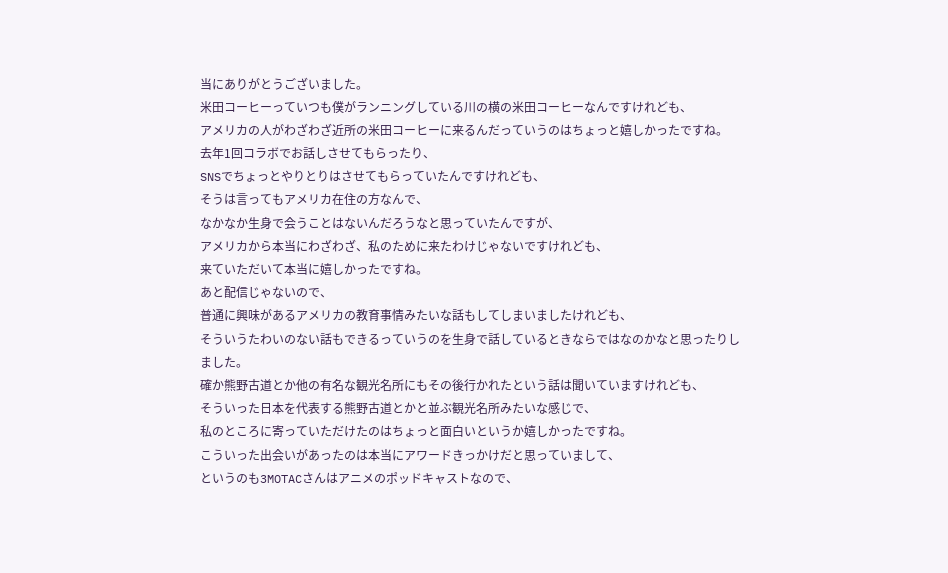当にありがとうございました。
米田コーヒーっていつも僕がランニングしている川の横の米田コーヒーなんですけれども、
アメリカの人がわざわざ近所の米田コーヒーに来るんだっていうのはちょっと嬉しかったですね。
去年1回コラボでお話しさせてもらったり、
SNSでちょっとやりとりはさせてもらっていたんですけれども、
そうは言ってもアメリカ在住の方なんで、
なかなか生身で会うことはないんだろうなと思っていたんですが、
アメリカから本当にわざわざ、私のために来たわけじゃないですけれども、
来ていただいて本当に嬉しかったですね。
あと配信じゃないので、
普通に興味があるアメリカの教育事情みたいな話もしてしまいましたけれども、
そういうたわいのない話もできるっていうのを生身で話しているときならではなのかなと思ったりしました。
確か熊野古道とか他の有名な観光名所にもその後行かれたという話は聞いていますけれども、
そういった日本を代表する熊野古道とかと並ぶ観光名所みたいな感じで、
私のところに寄っていただけたのはちょっと面白いというか嬉しかったですね。
こういった出会いがあったのは本当にアワードきっかけだと思っていまして、
というのも3MOTACさんはアニメのポッドキャストなので、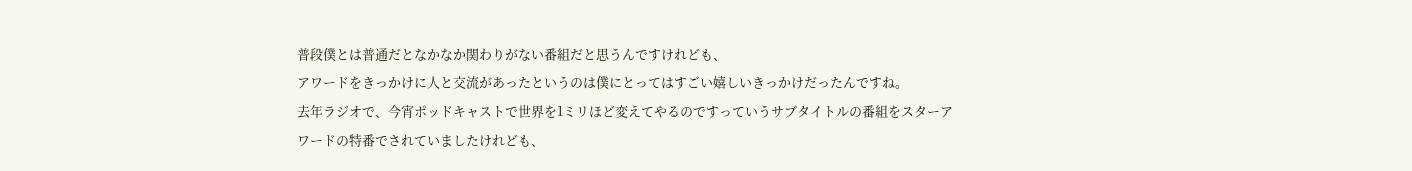普段僕とは普通だとなかなか関わりがない番組だと思うんですけれども、
アワードをきっかけに人と交流があったというのは僕にとってはすごい嬉しいきっかけだったんですね。
去年ラジオで、今宵ポッドキャストで世界を1ミリほど変えてやるのですっていうサブタイトルの番組をスターアワードの特番でされていましたけれども、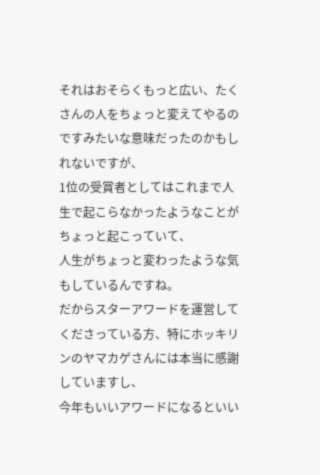それはおそらくもっと広い、たくさんの人をちょっと変えてやるのですみたいな意味だったのかもしれないですが、
1位の受賞者としてはこれまで人生で起こらなかったようなことがちょっと起こっていて、
人生がちょっと変わったような気もしているんですね。
だからスターアワードを運営してくださっている方、特にホッキリンのヤマカゲさんには本当に感謝していますし、
今年もいいアワードになるといい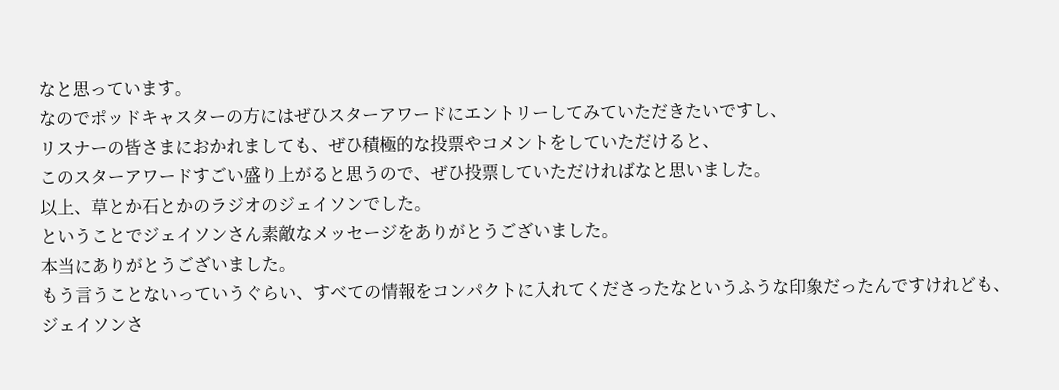なと思っています。
なのでポッドキャスターの方にはぜひスターアワードにエントリーしてみていただきたいですし、
リスナーの皆さまにおかれましても、ぜひ積極的な投票やコメントをしていただけると、
このスターアワードすごい盛り上がると思うので、ぜひ投票していただければなと思いました。
以上、草とか石とかのラジオのジェイソンでした。
ということでジェイソンさん素敵なメッセージをありがとうございました。
本当にありがとうございました。
もう言うことないっていうぐらい、すべての情報をコンパクトに入れてくださったなというふうな印象だったんですけれども、
ジェイソンさ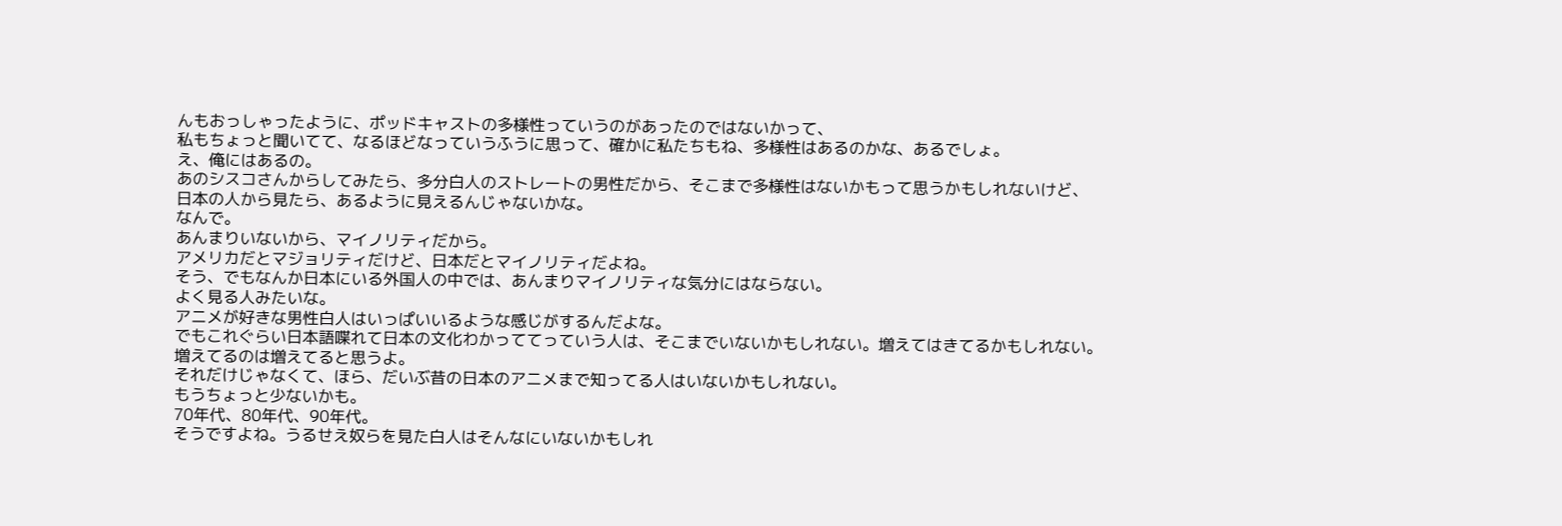んもおっしゃったように、ポッドキャストの多様性っていうのがあったのではないかって、
私もちょっと聞いてて、なるほどなっていうふうに思って、確かに私たちもね、多様性はあるのかな、あるでしょ。
え、俺にはあるの。
あのシスコさんからしてみたら、多分白人のストレートの男性だから、そこまで多様性はないかもって思うかもしれないけど、
日本の人から見たら、あるように見えるんじゃないかな。
なんで。
あんまりいないから、マイノリティだから。
アメリカだとマジョリティだけど、日本だとマイノリティだよね。
そう、でもなんか日本にいる外国人の中では、あんまりマイノリティな気分にはならない。
よく見る人みたいな。
アニメが好きな男性白人はいっぱいいるような感じがするんだよな。
でもこれぐらい日本語喋れて日本の文化わかっててっていう人は、そこまでいないかもしれない。増えてはきてるかもしれない。
増えてるのは増えてると思うよ。
それだけじゃなくて、ほら、だいぶ昔の日本のアニメまで知ってる人はいないかもしれない。
もうちょっと少ないかも。
70年代、80年代、90年代。
そうですよね。うるせえ奴らを見た白人はそんなにいないかもしれ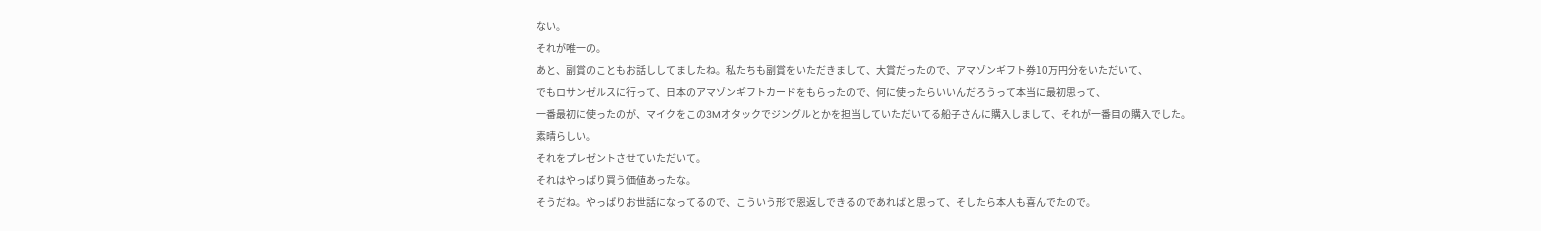ない。
それが唯一の。
あと、副賞のこともお話ししてましたね。私たちも副賞をいただきまして、大賞だったので、アマゾンギフト券10万円分をいただいて、
でもロサンゼルスに行って、日本のアマゾンギフトカードをもらったので、何に使ったらいいんだろうって本当に最初思って、
一番最初に使ったのが、マイクをこの3Mオタックでジングルとかを担当していただいてる船子さんに購入しまして、それが一番目の購入でした。
素晴らしい。
それをプレゼントさせていただいて。
それはやっぱり買う価値あったな。
そうだね。やっぱりお世話になってるので、こういう形で恩返しできるのであればと思って、そしたら本人も喜んでたので。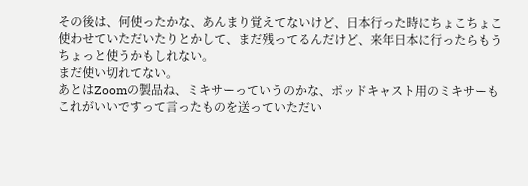その後は、何使ったかな、あんまり覚えてないけど、日本行った時にちょこちょこ使わせていただいたりとかして、まだ残ってるんだけど、来年日本に行ったらもうちょっと使うかもしれない。
まだ使い切れてない。
あとはZoomの製品ね、ミキサーっていうのかな、ポッドキャスト用のミキサーもこれがいいですって言ったものを送っていただい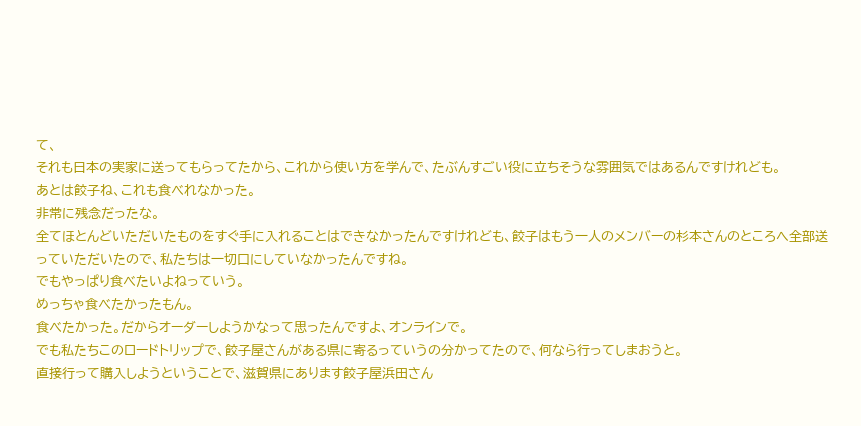て、
それも日本の実家に送ってもらってたから、これから使い方を学んで、たぶんすごい役に立ちそうな雰囲気ではあるんですけれども。
あとは餃子ね、これも食べれなかった。
非常に残念だったな。
全てほとんどいただいたものをすぐ手に入れることはできなかったんですけれども、餃子はもう一人のメンバーの杉本さんのところへ全部送っていただいたので、私たちは一切口にしていなかったんですね。
でもやっぱり食べたいよねっていう。
めっちゃ食べたかったもん。
食べたかった。だからオーダーしようかなって思ったんですよ、オンラインで。
でも私たちこのロードトリップで、餃子屋さんがある県に寄るっていうの分かってたので、何なら行ってしまおうと。
直接行って購入しようということで、滋賀県にあります餃子屋浜田さん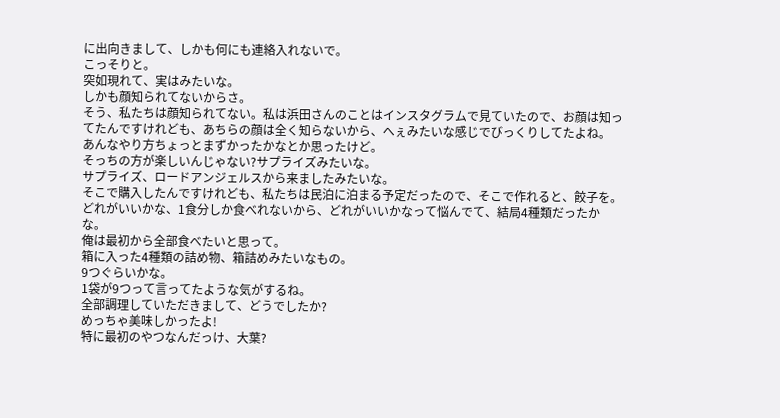に出向きまして、しかも何にも連絡入れないで。
こっそりと。
突如現れて、実はみたいな。
しかも顔知られてないからさ。
そう、私たちは顔知られてない。私は浜田さんのことはインスタグラムで見ていたので、お顔は知ってたんですけれども、あちらの顔は全く知らないから、へぇみたいな感じでびっくりしてたよね。
あんなやり方ちょっとまずかったかなとか思ったけど。
そっちの方が楽しいんじゃない?サプライズみたいな。
サプライズ、ロードアンジェルスから来ましたみたいな。
そこで購入したんですけれども、私たちは民泊に泊まる予定だったので、そこで作れると、餃子を。
どれがいいかな、1食分しか食べれないから、どれがいいかなって悩んでて、結局4種類だったかな。
俺は最初から全部食べたいと思って。
箱に入った4種類の詰め物、箱詰めみたいなもの。
9つぐらいかな。
1袋が9つって言ってたような気がするね。
全部調理していただきまして、どうでしたか?
めっちゃ美味しかったよ!
特に最初のやつなんだっけ、大葉?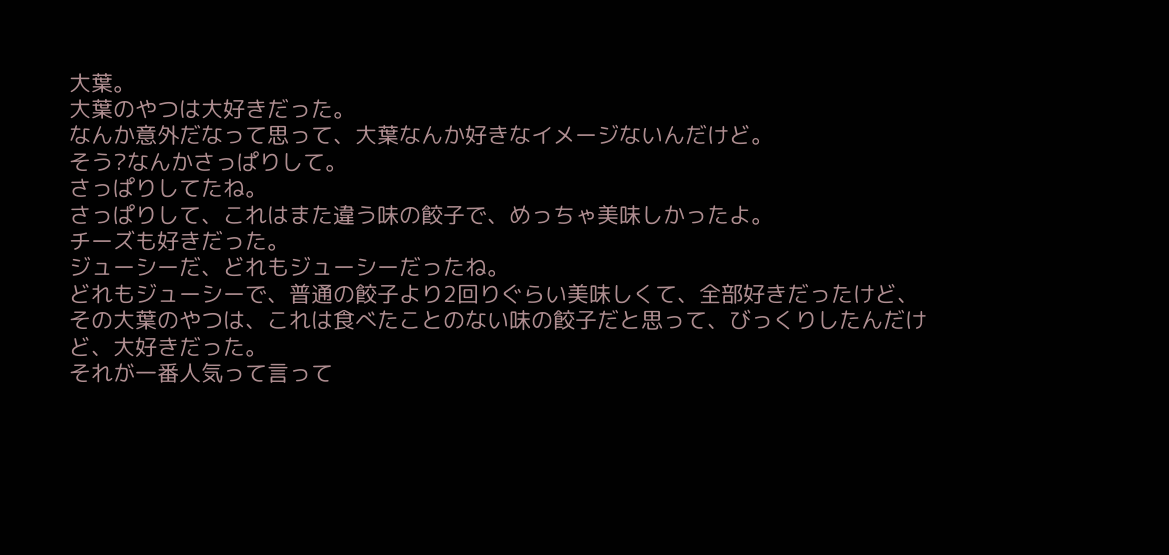大葉。
大葉のやつは大好きだった。
なんか意外だなって思って、大葉なんか好きなイメージないんだけど。
そう?なんかさっぱりして。
さっぱりしてたね。
さっぱりして、これはまた違う味の餃子で、めっちゃ美味しかったよ。
チーズも好きだった。
ジューシーだ、どれもジューシーだったね。
どれもジューシーで、普通の餃子より2回りぐらい美味しくて、全部好きだったけど、その大葉のやつは、これは食べたことのない味の餃子だと思って、びっくりしたんだけど、大好きだった。
それが一番人気って言って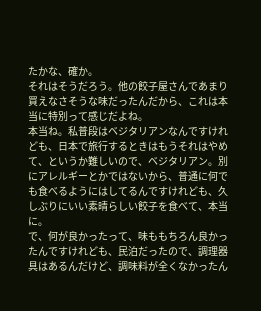たかな、確か。
それはそうだろう。他の餃子屋さんであまり買えなさそうな味だったんだから、これは本当に特別って感じだよね。
本当ね。私普段はベジタリアンなんですけれども、日本で旅行するときはもうそれはやめて、というか難しいので、ベジタリアン。別にアレルギーとかではないから、普通に何でも食べるようにはしてるんですけれども、久しぶりにいい素晴らしい餃子を食べて、本当に。
で、何が良かったって、味ももちろん良かったんですけれども、民泊だったので、調理器具はあるんだけど、調味料が全くなかったん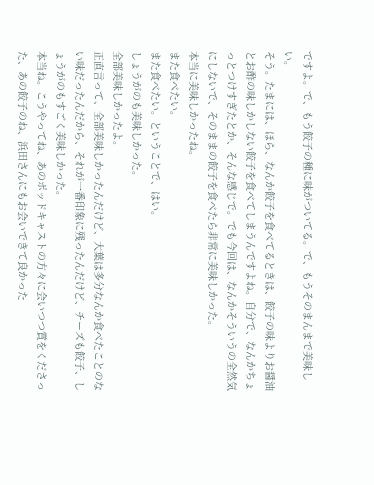ですよ。で、もう餃子の種に味がついてる。で、もうそのまんまで美味しい。
そう。たまには、ほら、なんか餃子を食べてるときは、餃子の味よりお醤油とお酢の味しかしない餃子を食べてしまうんですよね。自分で、なんかちょっとつけすぎたとか、そんな感じで。でも今回は、なんかそういうの全然気にしないで、そのままの餃子を食べたら非常に美味しかった。
本当に美味しかったね。
また食べたい。
また食べたい。ということで、はい。
しょうがのも美味しかった。
全部美味しかったよ。
正直言って、全部美味しかったんだけど、大葉は多分なんか食べたことのない味だったんだから、それが一番印象に残ったんだけど、チーズも餃子、しょうがのもすごく美味しかった。
本当ね。こうやってね、あのポッドキャストの方々に会いつつ賞をくださった、あの餃子のね、浜田さんにもお会いできて良かった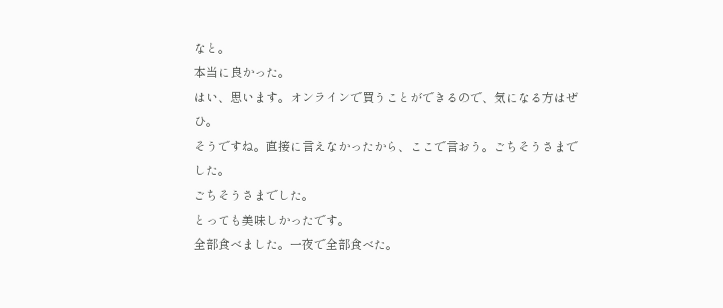なと。
本当に良かった。
はい、思います。オンラインで買うことができるので、気になる方はぜひ。
そうですね。直接に言えなかったから、ここで言おう。ごちそうさまでした。
ごちそうさまでした。
とっても美味しかったです。
全部食べました。一夜で全部食べた。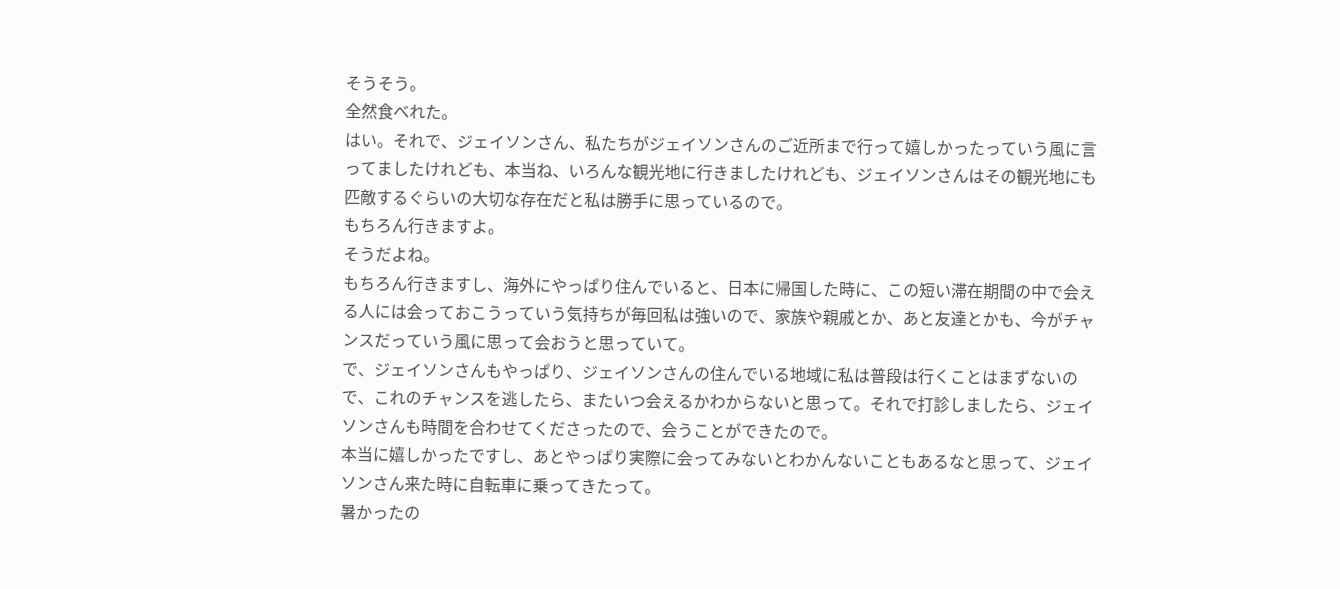そうそう。
全然食べれた。
はい。それで、ジェイソンさん、私たちがジェイソンさんのご近所まで行って嬉しかったっていう風に言ってましたけれども、本当ね、いろんな観光地に行きましたけれども、ジェイソンさんはその観光地にも匹敵するぐらいの大切な存在だと私は勝手に思っているので。
もちろん行きますよ。
そうだよね。
もちろん行きますし、海外にやっぱり住んでいると、日本に帰国した時に、この短い滞在期間の中で会える人には会っておこうっていう気持ちが毎回私は強いので、家族や親戚とか、あと友達とかも、今がチャンスだっていう風に思って会おうと思っていて。
で、ジェイソンさんもやっぱり、ジェイソンさんの住んでいる地域に私は普段は行くことはまずないので、これのチャンスを逃したら、またいつ会えるかわからないと思って。それで打診しましたら、ジェイソンさんも時間を合わせてくださったので、会うことができたので。
本当に嬉しかったですし、あとやっぱり実際に会ってみないとわかんないこともあるなと思って、ジェイソンさん来た時に自転車に乗ってきたって。
暑かったの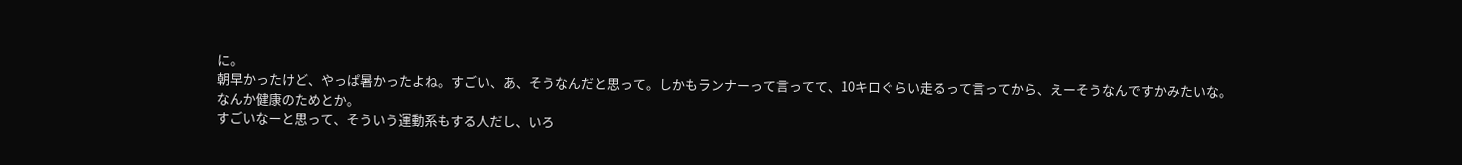に。
朝早かったけど、やっぱ暑かったよね。すごい、あ、そうなんだと思って。しかもランナーって言ってて、10キロぐらい走るって言ってから、えーそうなんですかみたいな。
なんか健康のためとか。
すごいなーと思って、そういう運動系もする人だし、いろ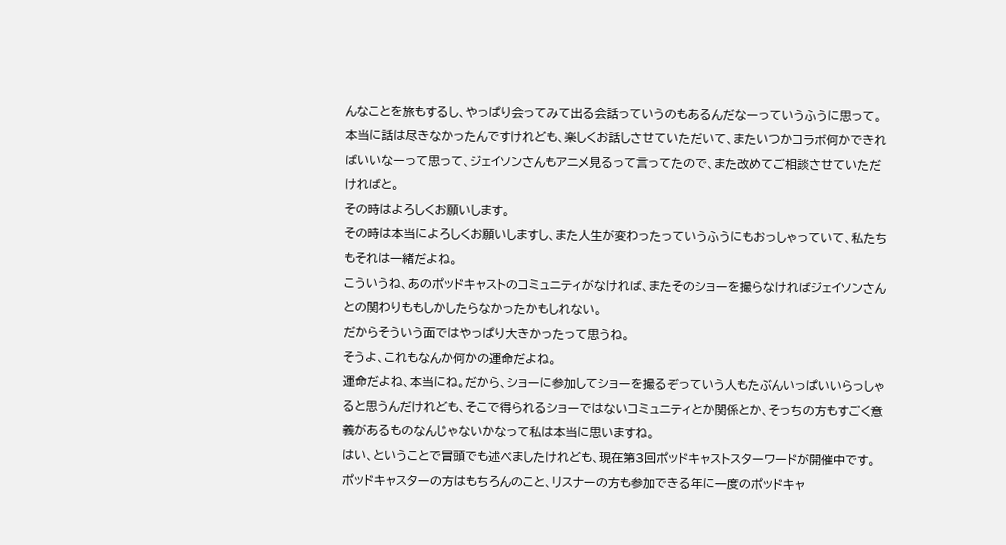んなことを旅もするし、やっぱり会ってみて出る会話っていうのもあるんだなーっていうふうに思って。
本当に話は尽きなかったんですけれども、楽しくお話しさせていただいて、またいつかコラボ何かできればいいなーって思って、ジェイソンさんもアニメ見るって言ってたので、また改めてご相談させていただければと。
その時はよろしくお願いします。
その時は本当によろしくお願いしますし、また人生が変わったっていうふうにもおっしゃっていて、私たちもそれは一緒だよね。
こういうね、あのポッドキャストのコミュニティがなければ、またそのショーを撮らなければジェイソンさんとの関わりももしかしたらなかったかもしれない。
だからそういう面ではやっぱり大きかったって思うね。
そうよ、これもなんか何かの運命だよね。
運命だよね、本当にね。だから、ショーに参加してショーを撮るぞっていう人もたぶんいっぱいいらっしゃると思うんだけれども、そこで得られるショーではないコミュニティとか関係とか、そっちの方もすごく意義があるものなんじゃないかなって私は本当に思いますね。
はい、ということで冒頭でも述べましたけれども、現在第3回ポッドキャストスターワードが開催中です。
ポッドキャスターの方はもちろんのこと、リスナーの方も参加できる年に一度のポッドキャ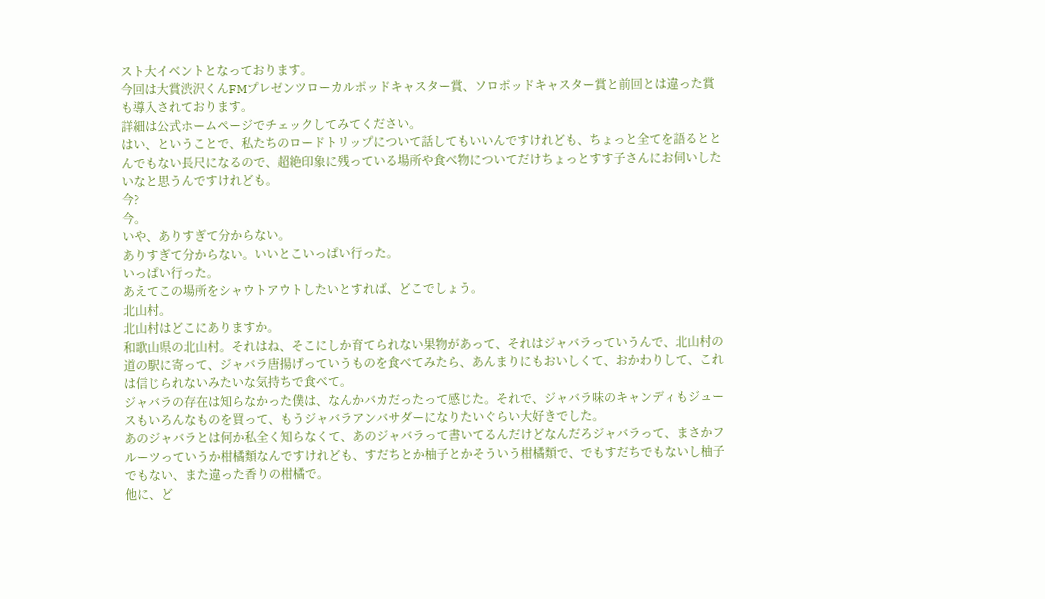スト大イベントとなっております。
今回は大賞渋沢くんFMプレゼンツローカルポッドキャスター賞、ソロポッドキャスター賞と前回とは違った賞も導入されております。
詳細は公式ホームページでチェックしてみてください。
はい、ということで、私たちのロードトリップについて話してもいいんですけれども、ちょっと全てを語るととんでもない長尺になるので、超絶印象に残っている場所や食べ物についてだけちょっとすす子さんにお伺いしたいなと思うんですけれども。
今?
今。
いや、ありすぎて分からない。
ありすぎて分からない。いいとこいっぱい行った。
いっぱい行った。
あえてこの場所をシャウトアウトしたいとすれば、どこでしょう。
北山村。
北山村はどこにありますか。
和歌山県の北山村。それはね、そこにしか育てられない果物があって、それはジャバラっていうんで、北山村の道の駅に寄って、ジャバラ唐揚げっていうものを食べてみたら、あんまりにもおいしくて、おかわりして、これは信じられないみたいな気持ちで食べて。
ジャバラの存在は知らなかった僕は、なんかバカだったって感じた。それで、ジャバラ味のキャンディもジュースもいろんなものを買って、もうジャバラアンバサダーになりたいぐらい大好きでした。
あのジャバラとは何か私全く知らなくて、あのジャバラって書いてるんだけどなんだろジャバラって、まさかフルーツっていうか柑橘類なんですけれども、すだちとか柚子とかそういう柑橘類で、でもすだちでもないし柚子でもない、また違った香りの柑橘で。
他に、ど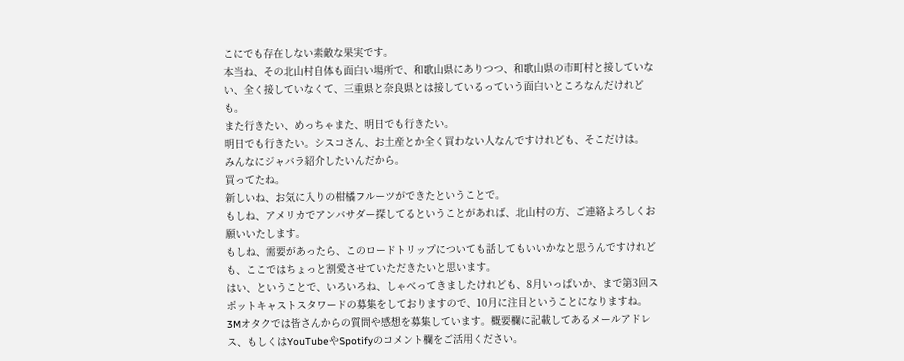こにでも存在しない素敵な果実です。
本当ね、その北山村自体も面白い場所で、和歌山県にありつつ、和歌山県の市町村と接していない、全く接していなくて、三重県と奈良県とは接しているっていう面白いところなんだけれども。
また行きたい、めっちゃまた、明日でも行きたい。
明日でも行きたい。シスコさん、お土産とか全く買わない人なんですけれども、そこだけは。
みんなにジャバラ紹介したいんだから。
買ってたね。
新しいね、お気に入りの柑橘フルーツができたということで。
もしね、アメリカでアンバサダー探してるということがあれば、北山村の方、ご連絡よろしくお願いいたします。
もしね、需要があったら、このロードトリップについても話してもいいかなと思うんですけれども、ここではちょっと割愛させていただきたいと思います。
はい、ということで、いろいろね、しゃべってきましたけれども、8月いっぱいか、まで第3回スポットキャストスタワードの募集をしておりますので、10月に注目ということになりますね。
3Mオタクでは皆さんからの質問や感想を募集しています。概要欄に記載してあるメールアドレス、もしくはYouTubeやSpotifyのコメント欄をご活用ください。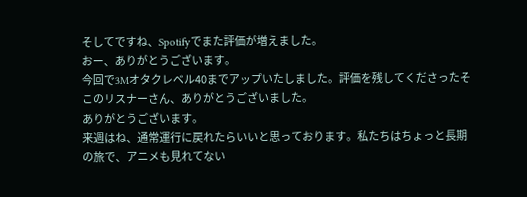そしてですね、Spotifyでまた評価が増えました。
おー、ありがとうございます。
今回で3Mオタクレベル40までアップいたしました。評価を残してくださったそこのリスナーさん、ありがとうございました。
ありがとうございます。
来週はね、通常運行に戻れたらいいと思っております。私たちはちょっと長期の旅で、アニメも見れてない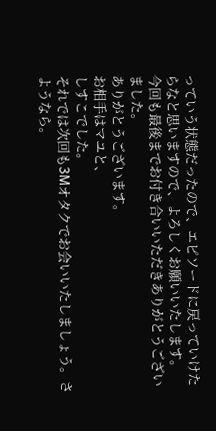っていう状態だったので、エピソードに戻っていけたらなと思いますので、よろしくお願いいたします。
今回も最後までお付き合いいただきありがとうございました。
ありがとうございます。
お相手はマユと、
しすこでした。
それでは次回も3Mオタクでお会いいたしましょう。さようなら。